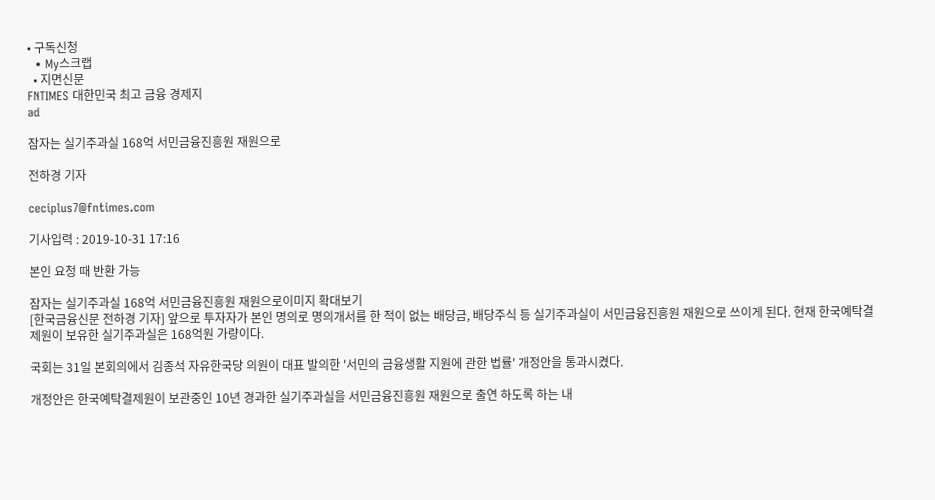• 구독신청
  • My스크랩
  • 지면신문
FNTIMES 대한민국 최고 금융 경제지
ad

잠자는 실기주과실 168억 서민금융진흥원 재원으로

전하경 기자

ceciplus7@fntimes.com

기사입력 : 2019-10-31 17:16

본인 요청 때 반환 가능

잠자는 실기주과실 168억 서민금융진흥원 재원으로이미지 확대보기
[한국금융신문 전하경 기자] 앞으로 투자자가 본인 명의로 명의개서를 한 적이 없는 배당금, 배당주식 등 실기주과실이 서민금융진흥원 재원으로 쓰이게 된다. 현재 한국예탁결제원이 보유한 실기주과실은 168억원 가량이다.

국회는 31일 본회의에서 김종석 자유한국당 의원이 대표 발의한 '서민의 금융생활 지원에 관한 법률' 개정안을 통과시켰다.

개정안은 한국예탁결제원이 보관중인 10년 경과한 실기주과실을 서민금융진흥원 재원으로 출연 하도록 하는 내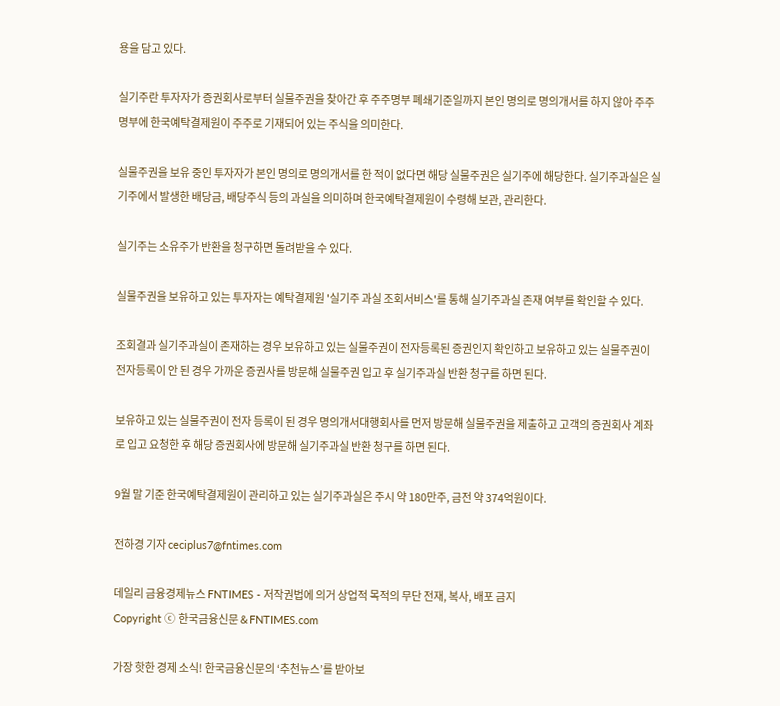용을 담고 있다.

실기주란 투자자가 증권회사로부터 실물주권을 찾아간 후 주주명부 폐쇄기준일까지 본인 명의로 명의개서를 하지 않아 주주명부에 한국예탁결제원이 주주로 기재되어 있는 주식을 의미한다.

실물주권을 보유 중인 투자자가 본인 명의로 명의개서를 한 적이 없다면 해당 실물주권은 실기주에 해당한다. 실기주과실은 실기주에서 발생한 배당금, 배당주식 등의 과실을 의미하며 한국예탁결제원이 수령해 보관, 관리한다.

실기주는 소유주가 반환을 청구하면 돌려받을 수 있다.

실물주권을 보유하고 있는 투자자는 예탁결제원 '실기주 과실 조회서비스'를 통해 실기주과실 존재 여부를 확인할 수 있다.

조회결과 실기주과실이 존재하는 경우 보유하고 있는 실물주권이 전자등록된 증권인지 확인하고 보유하고 있는 실물주권이 전자등록이 안 된 경우 가까운 증권사를 방문해 실물주권 입고 후 실기주과실 반환 청구를 하면 된다.

보유하고 있는 실물주권이 전자 등록이 된 경우 명의개서대행회사를 먼저 방문해 실물주권을 제출하고 고객의 증권회사 계좌로 입고 요청한 후 해당 증권회사에 방문해 실기주과실 반환 청구를 하면 된다.

9월 말 기준 한국예탁결제원이 관리하고 있는 실기주과실은 주시 약 180만주, 금전 약 374억원이다.

전하경 기자 ceciplus7@fntimes.com

데일리 금융경제뉴스 FNTIMES - 저작권법에 의거 상업적 목적의 무단 전재, 복사, 배포 금지
Copyright ⓒ 한국금융신문 & FNTIMES.com

가장 핫한 경제 소식! 한국금융신문의 ‘추천뉴스’를 받아보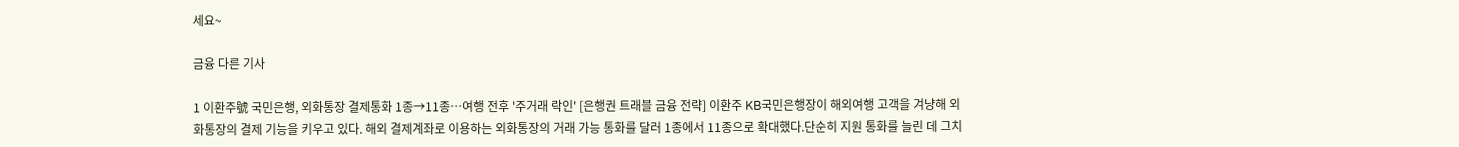세요~

금융 다른 기사

1 이환주號 국민은행, 외화통장 결제통화 1종→11종…여행 전후 '주거래 락인' [은행권 트래블 금융 전략] 이환주 KB국민은행장이 해외여행 고객을 겨냥해 외화통장의 결제 기능을 키우고 있다. 해외 결제계좌로 이용하는 외화통장의 거래 가능 통화를 달러 1종에서 11종으로 확대했다.단순히 지원 통화를 늘린 데 그치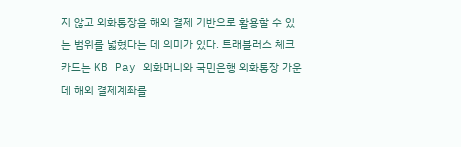지 않고 외화통장을 해외 결제 기반으로 활용할 수 있는 범위를 넓혔다는 데 의미가 있다. 트래블러스 체크카드는 KB Pay 외화머니와 국민은행 외화통장 가운데 해외 결제계좌를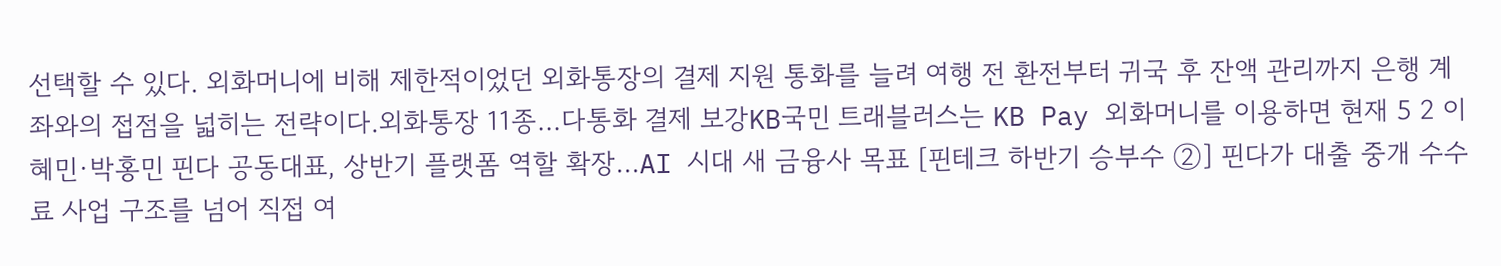선택할 수 있다. 외화머니에 비해 제한적이었던 외화통장의 결제 지원 통화를 늘려 여행 전 환전부터 귀국 후 잔액 관리까지 은행 계좌와의 접점을 넓히는 전략이다.외화통장 11종…다통화 결제 보강KB국민 트래블러스는 KB Pay 외화머니를 이용하면 현재 5 2 이혜민·박홍민 핀다 공동대표, 상반기 플랫폼 역할 확장…AI 시대 새 금융사 목표 [핀테크 하반기 승부수 ②] 핀다가 대출 중개 수수료 사업 구조를 넘어 직접 여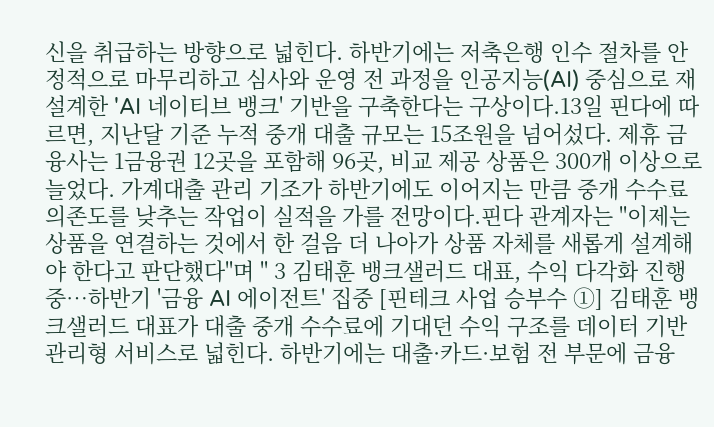신을 취급하는 방향으로 넓힌다. 하반기에는 저축은행 인수 절차를 안정적으로 마무리하고 심사와 운영 전 과정을 인공지능(AI) 중심으로 재설계한 'AI 네이티브 뱅크' 기반을 구축한다는 구상이다.13일 핀다에 따르면, 지난달 기준 누적 중개 대출 규모는 15조원을 넘어섰다. 제휴 금융사는 1금융권 12곳을 포함해 96곳, 비교 제공 상품은 300개 이상으로 늘었다. 가계대출 관리 기조가 하반기에도 이어지는 만큼 중개 수수료 의존도를 낮추는 작업이 실적을 가를 전망이다.핀다 관계자는 "이제는 상품을 연결하는 것에서 한 걸음 더 나아가 상품 자체를 새롭게 설계해야 한다고 판단했다"며 " 3 김태훈 뱅크샐러드 대표, 수익 다각화 진행 중…하반기 '금융 AI 에이전트' 집중 [핀테크 사업 승부수 ①] 김태훈 뱅크샐러드 대표가 대출 중개 수수료에 기대던 수익 구조를 데이터 기반 관리형 서비스로 넓힌다. 하반기에는 대출·카드·보험 전 부문에 금융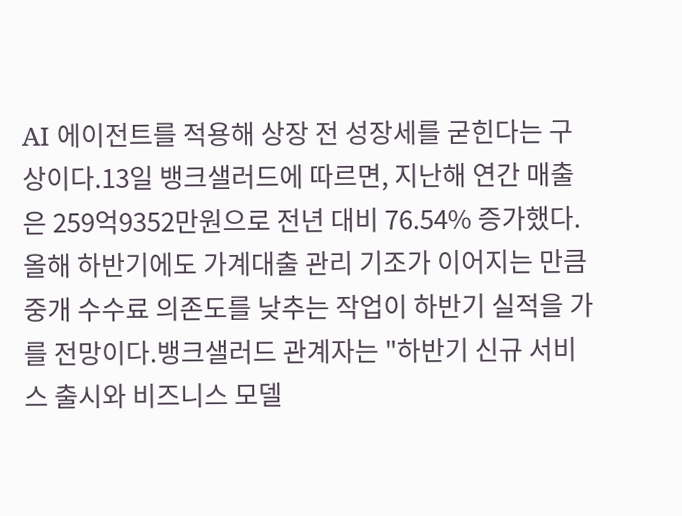AI 에이전트를 적용해 상장 전 성장세를 굳힌다는 구상이다.13일 뱅크샐러드에 따르면, 지난해 연간 매출은 259억9352만원으로 전년 대비 76.54% 증가했다. 올해 하반기에도 가계대출 관리 기조가 이어지는 만큼 중개 수수료 의존도를 낮추는 작업이 하반기 실적을 가를 전망이다.뱅크샐러드 관계자는 "하반기 신규 서비스 출시와 비즈니스 모델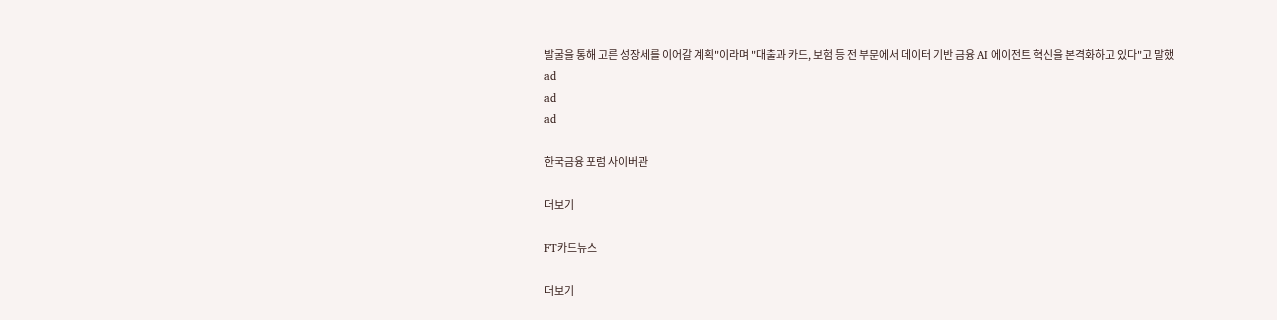발굴을 통해 고른 성장세를 이어갈 계획"이라며 "대출과 카드, 보험 등 전 부문에서 데이터 기반 금융 AI 에이전트 혁신을 본격화하고 있다"고 말했
ad
ad
ad

한국금융 포럼 사이버관

더보기

FT카드뉴스

더보기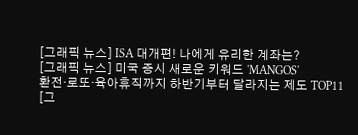[그래픽 뉴스] ISA 대개편! 나에게 유리한 계좌는?
[그래픽 뉴스] 미국 증시 새로운 키워드 'MANGOS'
환전·로또·육아휴직까지 하반기부터 달라지는 제도 TOP11
[그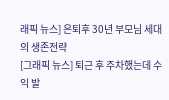래픽 뉴스] 은퇴후 30년 부모님 세대의 생존전략
[그래픽 뉴스] 퇴근 후 주차했는데 수익 발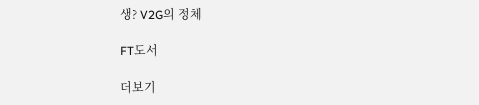생? V2G의 정체

FT도서

더보기